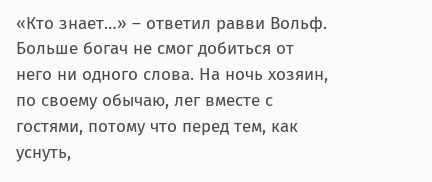«Кто знает…» – ответил равви Вольф. Больше богач не смог добиться от него ни одного слова. На ночь хозяин, по своему обычаю, лег вместе с гостями, потому что перед тем, как уснуть,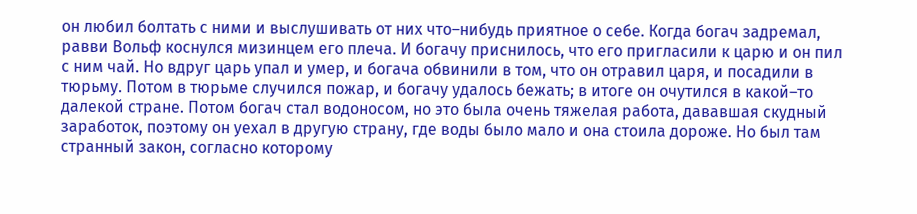он любил болтать с ними и выслушивать от них что–нибудь приятное о себе. Когда богач задремал, равви Вольф коснулся мизинцем его плеча. И богачу приснилось, что его пригласили к царю и он пил с ним чай. Но вдруг царь упал и умер, и богача обвинили в том, что он отравил царя, и посадили в тюрьму. Потом в тюрьме случился пожар, и богачу удалось бежать; в итоге он очутился в какой–то далекой стране. Потом богач стал водоносом, но это была очень тяжелая работа, дававшая скудный заработок, поэтому он уехал в другую страну, где воды было мало и она стоила дороже. Но был там странный закон, согласно которому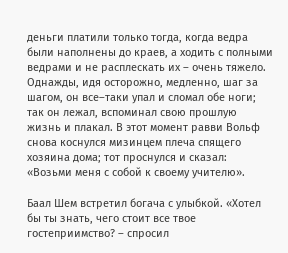деньги платили только тогда, когда ведра были наполнены до краев, а ходить с полными ведрами и не расплескать их – очень тяжело. Однажды, идя осторожно, медленно, шаг за шагом, он все–таки упал и сломал обе ноги; так он лежал, вспоминал свою прошлую жизнь и плакал. В этот момент равви Вольф снова коснулся мизинцем плеча спящего хозяина дома; тот проснулся и сказал: «Возьми меня с собой к своему учителю».

Баал Шем встретил богача с улыбкой. «Хотел бы ты знать, чего стоит все твое гостеприимство? – спросил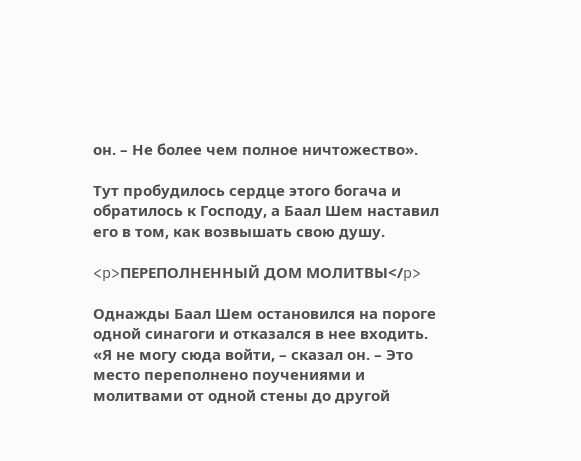он. – Не более чем полное ничтожество».

Тут пробудилось сердце этого богача и обратилось к Господу, а Баал Шем наставил его в том, как возвышать свою душу.

<p>ПЕРЕПОЛНЕННЫЙ ДОМ МОЛИТВЫ</p>

Однажды Баал Шем остановился на пороге одной синагоги и отказался в нее входить. «Я не могу сюда войти, – сказал он. – Это место переполнено поучениями и молитвами от одной стены до другой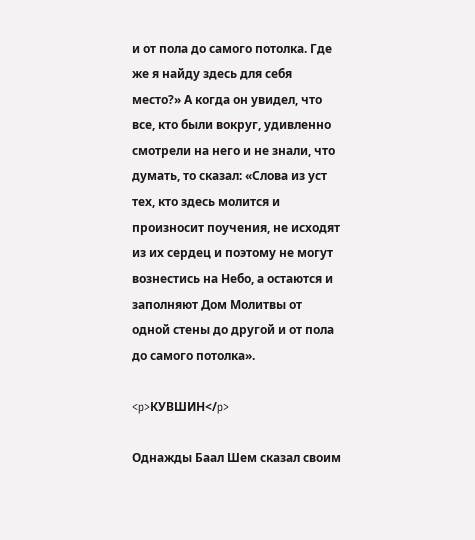и от пола до самого потолка. Где же я найду здесь для себя место?» А когда он увидел, что все, кто были вокруг, удивленно смотрели на него и не знали, что думать, то сказал: «Слова из уст тех, кто здесь молится и произносит поучения, не исходят из их сердец и поэтому не могут вознестись на Небо, а остаются и заполняют Дом Молитвы от одной стены до другой и от пола до самого потолка».

<p>КУВШИН</p>

Однажды Баал Шем сказал своим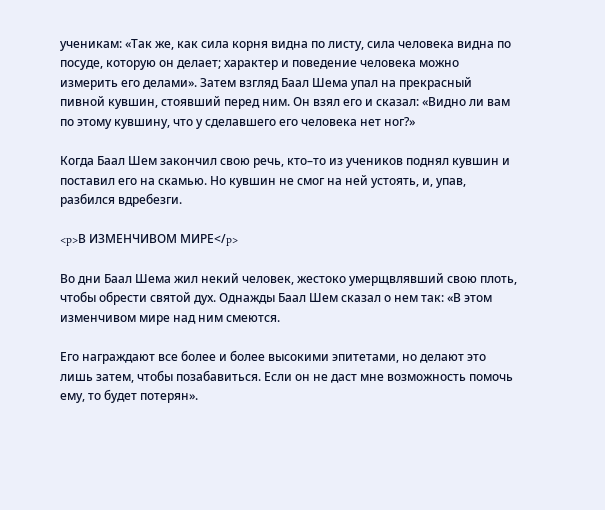ученикам: «Так же, как сила корня видна по листу, сила человека видна по посуде, которую он делает; характер и поведение человека можно измерить его делами». Затем взгляд Баал Шема упал на прекрасный пивной кувшин, стоявший перед ним. Он взял его и сказал: «Видно ли вам по этому кувшину, что у сделавшего его человека нет ног?»

Когда Баал Шем закончил свою речь, кто–то из учеников поднял кувшин и поставил его на скамью. Но кувшин не смог на ней устоять, и, упав, разбился вдребезги.

<p>В ИЗМЕНЧИВОМ МИРЕ</p>

Во дни Баал Шема жил некий человек, жестоко умерщвлявший свою плоть, чтобы обрести святой дух. Однажды Баал Шем сказал о нем так: «В этом изменчивом мире над ним смеются.

Его награждают все более и более высокими эпитетами, но делают это лишь затем, чтобы позабавиться. Если он не даст мне возможность помочь ему, то будет потерян».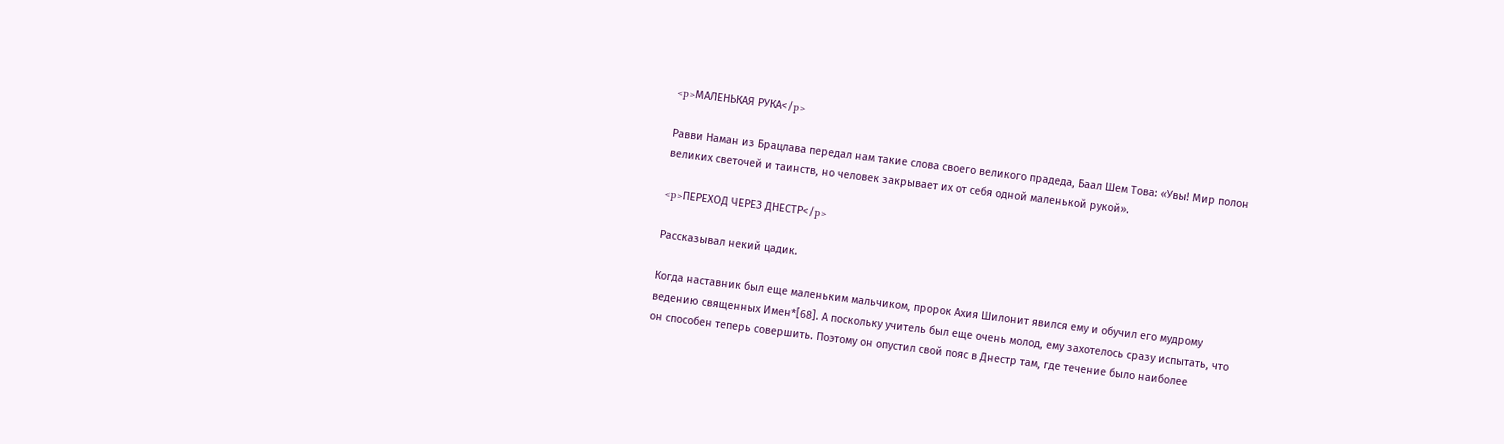<p>МАЛЕНЬКАЯ РУКА</p>

Равви Наман из Брацлава передал нам такие слова своего великого прадеда, Баал Шем Това: «Увы! Мир полон великих светочей и таинств, но человек закрывает их от себя одной маленькой рукой».

<p>ПЕРЕХОД ЧЕРЕЗ ДНЕСТР</p>

Рассказывал некий цадик.

Когда наставник был еще маленьким мальчиком, пророк Ахия Шилонит явился ему и обучил его мудрому ведению священных Имен*[68]. А поскольку учитель был еще очень молод, ему захотелось сразу испытать, что он способен теперь совершить. Поэтому он опустил свой пояс в Днестр там, где течение было наиболее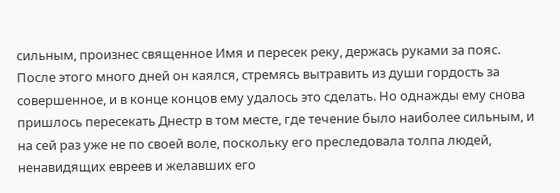сильным, произнес священное Имя и пересек реку, держась руками за пояс. После этого много дней он каялся, стремясь вытравить из души гордость за совершенное, и в конце концов ему удалось это сделать. Но однажды ему снова пришлось пересекать Днестр в том месте, где течение было наиболее сильным, и на сей раз уже не по своей воле, поскольку его преследовала толпа людей, ненавидящих евреев и желавших его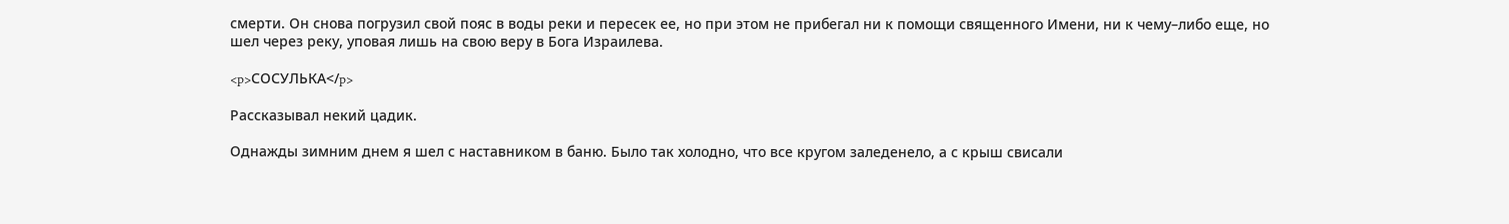смерти. Он снова погрузил свой пояс в воды реки и пересек ее, но при этом не прибегал ни к помощи священного Имени, ни к чему–либо еще, но шел через реку, уповая лишь на свою веру в Бога Израилева.

<p>СОСУЛЬКА</p>

Рассказывал некий цадик.

Однажды зимним днем я шел с наставником в баню. Было так холодно, что все кругом заледенело, а с крыш свисали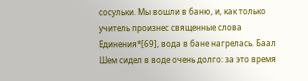сосульки. Мы вошли в баню, и, как только учитель произнес священные слова Единения*[69], вода в бане нагрелась. Баал Шем сидел в воде очень долго: за это время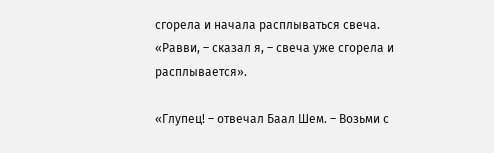сгорела и начала расплываться свеча. «Равви, – сказал я, – свеча уже сгорела и расплывается».

«Глупец! – отвечал Баал Шем. – Возьми с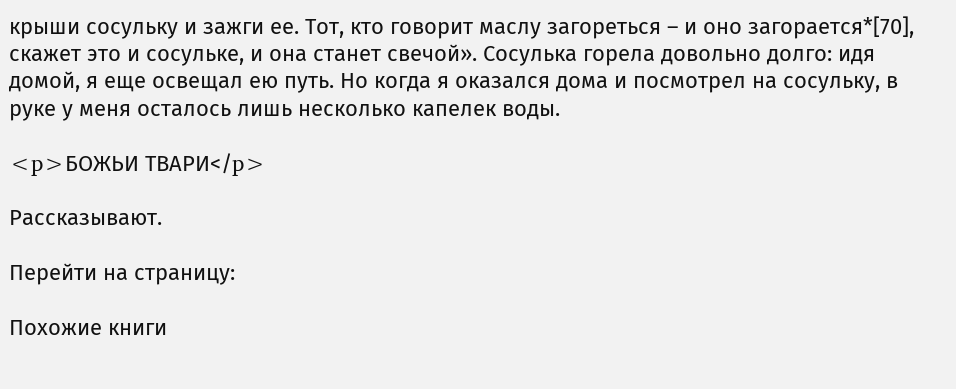крыши сосульку и зажги ее. Тот, кто говорит маслу загореться – и оно загорается*[70], скажет это и сосульке, и она станет свечой». Сосулька горела довольно долго: идя домой, я еще освещал ею путь. Но когда я оказался дома и посмотрел на сосульку, в руке у меня осталось лишь несколько капелек воды.

<p>БОЖЬИ ТВАРИ</p>

Рассказывают.

Перейти на страницу:

Похожие книги